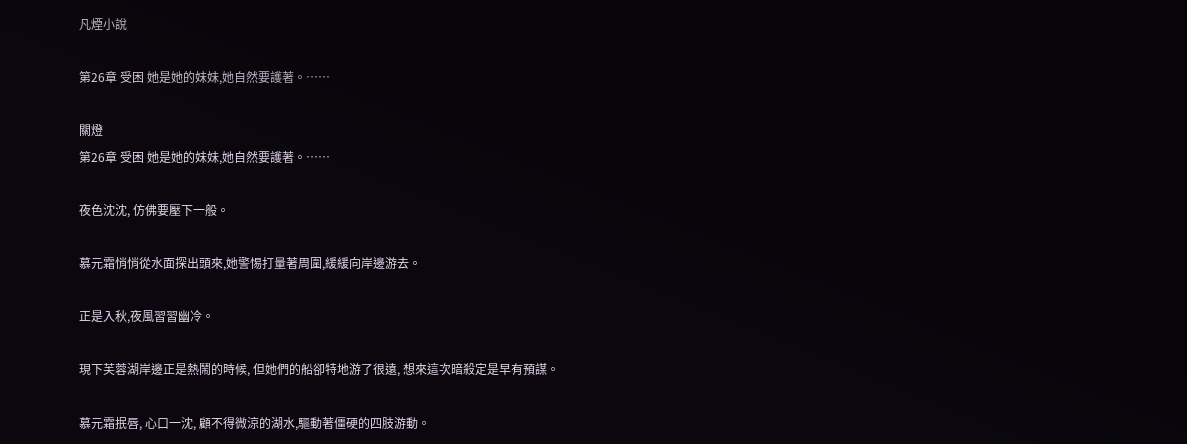凡煙小說

第26章 受困 她是她的妹妹,她自然要護著。……

關燈
第26章 受困 她是她的妹妹,她自然要護著。……

夜色沈沈, 仿佛要壓下一般。

慕元霜悄悄從水面探出頭來,她警惕打量著周圍,緩緩向岸邊游去。

正是入秋,夜風習習幽冷。

現下芙蓉湖岸邊正是熱鬧的時候, 但她們的船卻特地游了很遠, 想來這次暗殺定是早有預謀。

慕元霜抿唇, 心口一沈, 顧不得微涼的湖水,驅動著僵硬的四肢游動。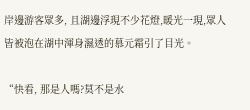岸邊游客眾多, 且湖邊浮現不少花燈,暖光一現,眾人皆被泡在湖中渾身濕透的慕元霜引了目光。

“快看, 那是人嗎?莫不是水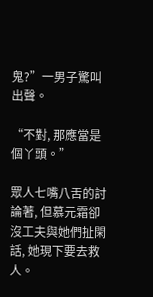鬼?”一男子驚叫出聲。

“不對, 那應當是個丫頭。”

眾人七嘴八舌的討論著, 但慕元霜卻沒工夫與她們扯閑話, 她現下要去救人。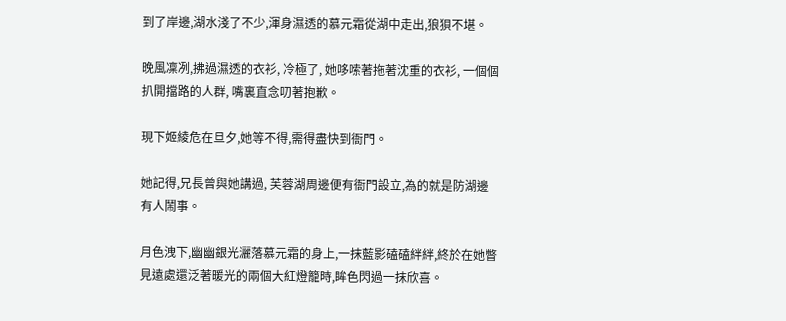到了岸邊,湖水淺了不少,渾身濕透的慕元霜從湖中走出,狼狽不堪。

晚風凜冽,拂過濕透的衣衫, 冷極了, 她哆嗦著拖著沈重的衣衫, 一個個扒開擋路的人群, 嘴裏直念叨著抱歉。

現下姬綾危在旦夕,她等不得,需得盡快到衙門。

她記得,兄長曾與她講過, 芙蓉湖周邊便有衙門設立,為的就是防湖邊有人鬧事。

月色洩下,幽幽銀光灑落慕元霜的身上,一抹藍影磕磕絆絆,終於在她瞥見遠處還泛著暖光的兩個大紅燈籠時,眸色閃過一抹欣喜。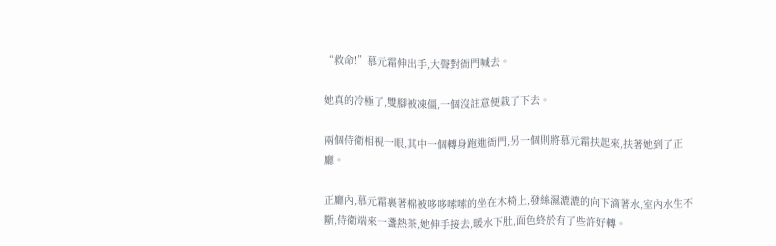“救命!”慕元霜伸出手,大聲對衙門喊去。

她真的冷極了,雙腳被凍僵,一個沒註意便栽了下去。

兩個侍衛相視一眼,其中一個轉身跑進衙門,另一個則將慕元霜扶起來,扶著她到了正廳。

正廳內,慕元霜裹著棉被哆哆嗦嗦的坐在木椅上,發絲濕漉漉的向下滴著水,室內水生不斷,侍衛端來一盞熱茶,她伸手接去,暖水下肚,面色終於有了些許好轉。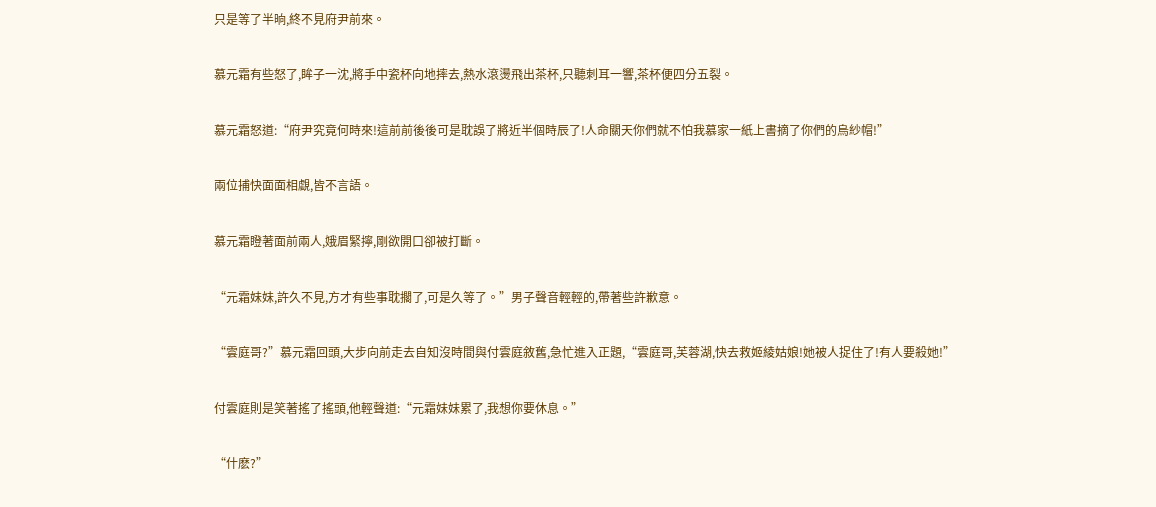只是等了半晌,終不見府尹前來。

慕元霜有些怒了,眸子一沈,將手中瓷杯向地摔去,熱水滾燙飛出茶杯,只聽刺耳一響,茶杯便四分五裂。

慕元霜怒道:“府尹究竟何時來!這前前後後可是耽誤了將近半個時辰了!人命關天你們就不怕我慕家一紙上書摘了你們的烏紗帽!”

兩位捕快面面相覷,皆不言語。

慕元霜瞪著面前兩人,娥眉緊擰,剛欲開口卻被打斷。

“元霜妹妹,許久不見,方才有些事耽擱了,可是久等了。”男子聲音輕輕的,帶著些許歉意。

“雲庭哥?”慕元霜回頭,大步向前走去自知沒時間與付雲庭敘舊,急忙進入正題,“雲庭哥,芙蓉湖,快去救姬綾姑娘!她被人捉住了!有人要殺她!”

付雲庭則是笑著搖了搖頭,他輕聲道:“元霜妹妹累了,我想你要休息。”

“什麽?”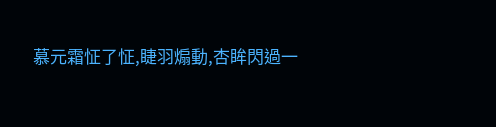慕元霜怔了怔,睫羽煽動,杏眸閃過一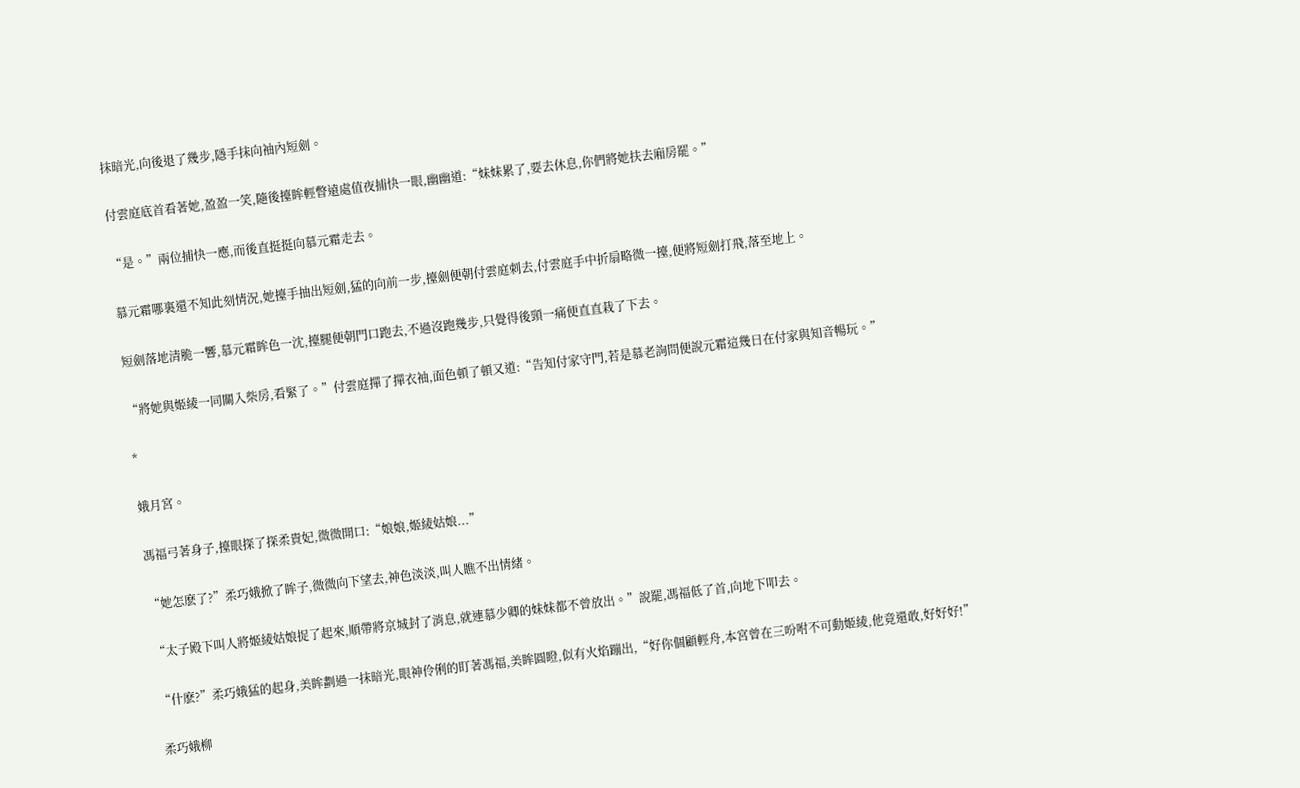抹暗光,向後退了幾步,隱手抹向袖內短劍。

付雲庭底首看著她,盈盈一笑,隨後擡眸輕瞥遠處值夜捕快一眼,幽幽道:“妹妹累了,要去休息,你們將她扶去廂房罷。”

“是。”兩位捕快一應,而後直挺挺向慕元霜走去。

慕元霜哪裏還不知此刻情況,她擡手抽出短劍,猛的向前一步,擡劍便朝付雲庭刺去,付雲庭手中折扇略微一擡,便將短劍打飛,落至地上。

短劍落地清脆一響,慕元霜眸色一沈,擡腿便朝門口跑去,不過沒跑幾步,只覺得後頸一痛便直直栽了下去。

“將她與姬綾一同關入柴房,看緊了。”付雲庭撣了撣衣袖,面色頓了頓又道:“告知付家守門,若是慕老詢問便說元霜這幾日在付家與知音暢玩。”

*

娥月宮。

馮福弓著身子,擡眼探了探柔貴妃,微微開口:“娘娘,姬綾姑娘...”

“她怎麽了?”柔巧娥掀了眸子,微微向下望去,神色淡淡,叫人瞧不出情緒。

“太子殿下叫人將姬綾姑娘捉了起來,順帶將京城封了消息,就連慕少卿的妹妹都不曾放出。”說罷,馮福低了首,向地下叩去。

“什麽?”柔巧娥猛的起身,美眸劃過一抹暗光,眼神伶俐的盯著馮福,美眸圓瞪,似有火焰蹦出,“好你個顧輕舟,本宮曾在三吩咐不可動姬綾,他竟還敢,好好好!”

柔巧娥柳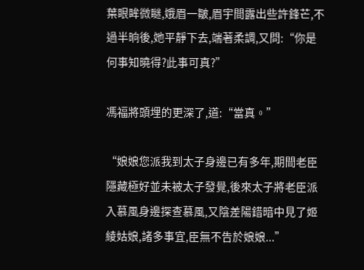葉眼眸微瞇,娥眉一皺,眉宇間露出些許鋒芒,不過半晌後,她平靜下去,端著柔調,又問:“你是何事知曉得?此事可真?”

馮福將頭埋的更深了,道:“當真。”

“娘娘您派我到太子身邊已有多年,期間老臣隱藏極好並未被太子發覺,後來太子將老臣派入慕風身邊探查慕風,又陰差陽錯暗中見了姬綾姑娘,諸多事宜,臣無不告於娘娘...”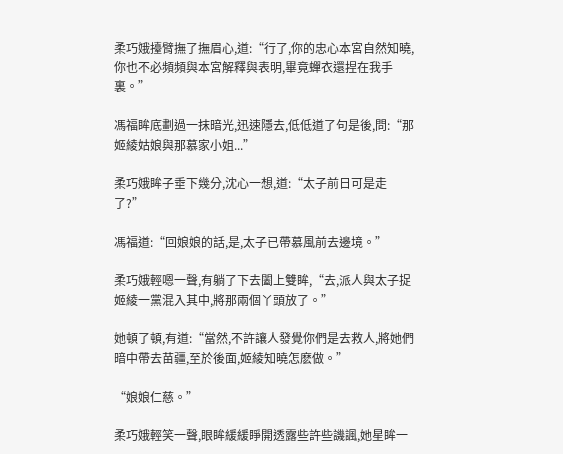柔巧娥擡臂撫了撫眉心,道:“行了,你的忠心本宮自然知曉,你也不必頻頻與本宮解釋與表明,畢竟蟬衣還捏在我手裏。”

馮福眸底劃過一抹暗光,迅速隱去,低低道了句是後,問:“那姬綾姑娘與那慕家小姐...”

柔巧娥眸子垂下幾分,沈心一想,道:“太子前日可是走了?”

馮福道:“回娘娘的話,是,太子已帶慕風前去邊境。”

柔巧娥輕嗯一聲,有躺了下去闔上雙眸,“去,派人與太子捉姬綾一黨混入其中,將那兩個丫頭放了。”

她頓了頓,有道:“當然,不許讓人發覺你們是去救人,將她們暗中帶去苗疆,至於後面,姬綾知曉怎麽做。”

“娘娘仁慈。”

柔巧娥輕笑一聲,眼眸緩緩睜開透露些許些譏諷,她星眸一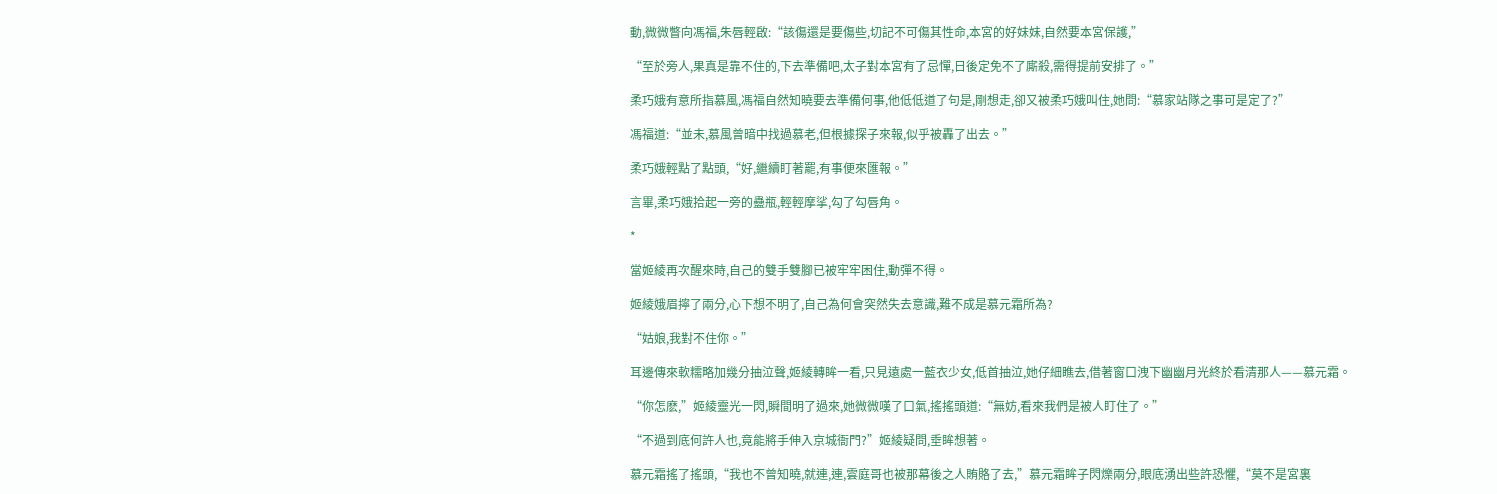動,微微瞥向馮福,朱唇輕啟:“該傷還是要傷些,切記不可傷其性命,本宮的好妹妹,自然要本宮保護,”

“至於旁人,果真是靠不住的,下去準備吧,太子對本宮有了忌憚,日後定免不了廝殺,需得提前安排了。”

柔巧娥有意所指慕風,馮福自然知曉要去準備何事,他低低道了句是,剛想走,卻又被柔巧娥叫住,她問:“慕家站隊之事可是定了?”

馮福道:“並未,慕風曾暗中找過慕老,但根據探子來報,似乎被轟了出去。”

柔巧娥輕點了點頭,“好,繼續盯著罷,有事便來匯報。”

言畢,柔巧娥拾起一旁的蠱瓶,輕輕摩挲,勾了勾唇角。

*

當姬綾再次醒來時,自己的雙手雙腳已被牢牢困住,動彈不得。

姬綾娥眉擰了兩分,心下想不明了,自己為何會突然失去意識,難不成是慕元霜所為?

“姑娘,我對不住你。”

耳邊傳來軟糯略加幾分抽泣聲,姬綾轉眸一看,只見遠處一藍衣少女,低首抽泣,她仔細瞧去,借著窗口洩下幽幽月光終於看清那人——慕元霜。

“你怎麽,”姬綾靈光一閃,瞬間明了過來,她微微嘆了口氣,搖搖頭道:“無妨,看來我們是被人盯住了。”

“不過到底何許人也,竟能將手伸入京城衙門?”姬綾疑問,垂眸想著。

慕元霜搖了搖頭,“我也不曾知曉,就連,連,雲庭哥也被那幕後之人賄賂了去,”慕元霜眸子閃爍兩分,眼底湧出些許恐懼,“莫不是宮裏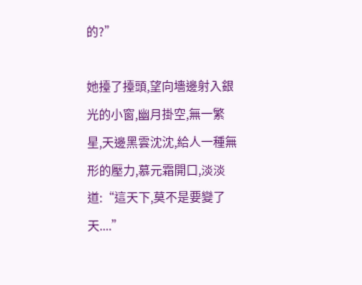的?”

她擡了擡頭,望向墻邊射入銀光的小窗,幽月掛空,無一繁星,天邊黑雲沈沈,給人一種無形的壓力,慕元霜開口,淡淡道:“這天下,莫不是要變了天....”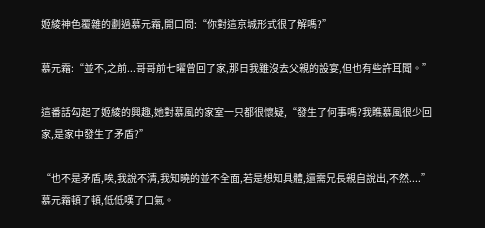姬綾神色覆雜的劃過慕元霜,開口問:“你對這京城形式很了解嗎?”

慕元霜:“並不,之前...哥哥前七曜曾回了家,那日我雖沒去父親的設宴,但也有些許耳聞。”

這番話勾起了姬綾的興趣,她對慕風的家室一只都很懷疑,“發生了何事嗎?我瞧慕風很少回家,是家中發生了矛盾?”

“也不是矛盾,唉,我說不清,我知曉的並不全面,若是想知具體,還需兄長親自說出,不然....”慕元霜頓了頓,低低嘆了口氣。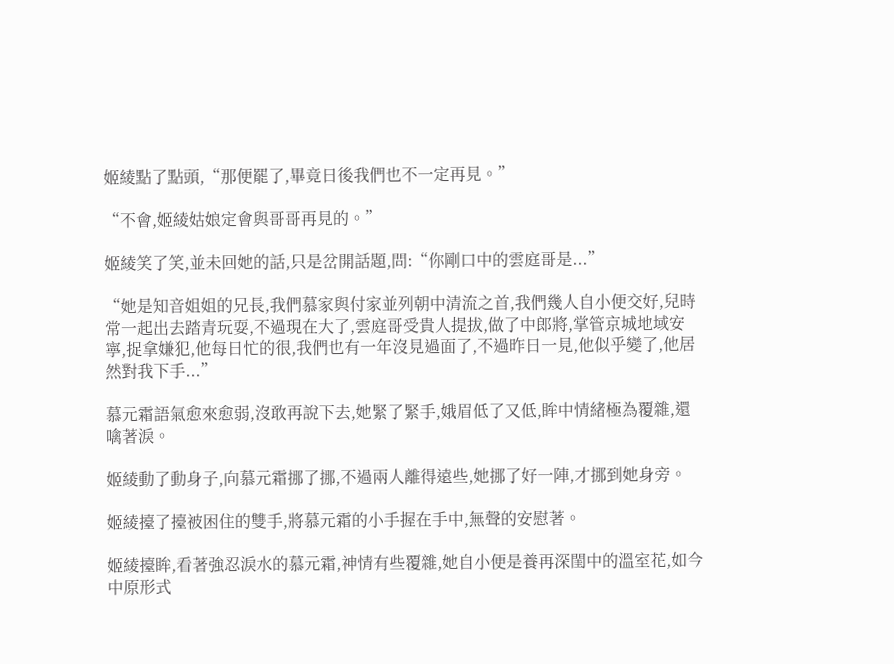姬綾點了點頭,“那便罷了,畢竟日後我們也不一定再見。”

“不會,姬綾姑娘定會與哥哥再見的。”

姬綾笑了笑,並未回她的話,只是岔開話題,問:“你剛口中的雲庭哥是...”

“她是知音姐姐的兄長,我們慕家與付家並列朝中清流之首,我們幾人自小便交好,兒時常一起出去踏青玩耍,不過現在大了,雲庭哥受貴人提拔,做了中郎將,掌管京城地域安寧,捉拿嫌犯,他每日忙的很,我們也有一年沒見過面了,不過昨日一見,他似乎變了,他居然對我下手...”

慕元霜語氣愈來愈弱,沒敢再說下去,她緊了緊手,娥眉低了又低,眸中情緒極為覆雜,還噙著淚。

姬綾動了動身子,向慕元霜挪了挪,不過兩人離得遠些,她挪了好一陣,才挪到她身旁。

姬綾擡了擡被困住的雙手,將慕元霜的小手握在手中,無聲的安慰著。

姬綾擡眸,看著強忍淚水的慕元霜,神情有些覆雜,她自小便是養再深閨中的溫室花,如今中原形式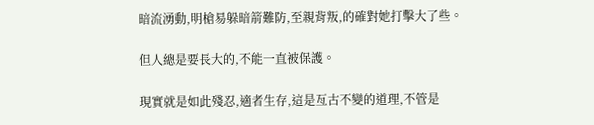暗流湧動,明槍易躲暗箭難防,至親背叛,的確對她打擊大了些。

但人總是要長大的,不能一直被保護。

現實就是如此殘忍,適者生存,這是亙古不變的道理,不管是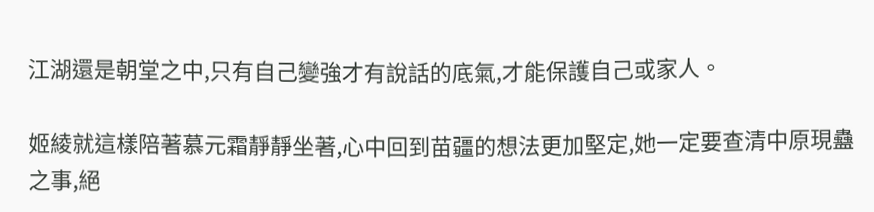江湖還是朝堂之中,只有自己變強才有說話的底氣,才能保護自己或家人。

姬綾就這樣陪著慕元霜靜靜坐著,心中回到苗疆的想法更加堅定,她一定要查清中原現蠱之事,絕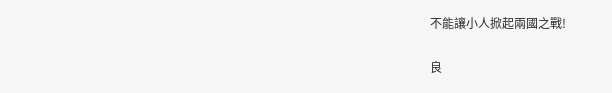不能讓小人掀起兩國之戰!

良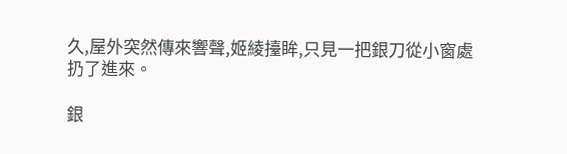久,屋外突然傳來響聲,姬綾擡眸,只見一把銀刀從小窗處扔了進來。

銀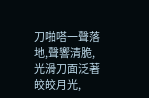刀啪嗒一聲落地,聲響清脆,光滑刀面泛著皎皎月光,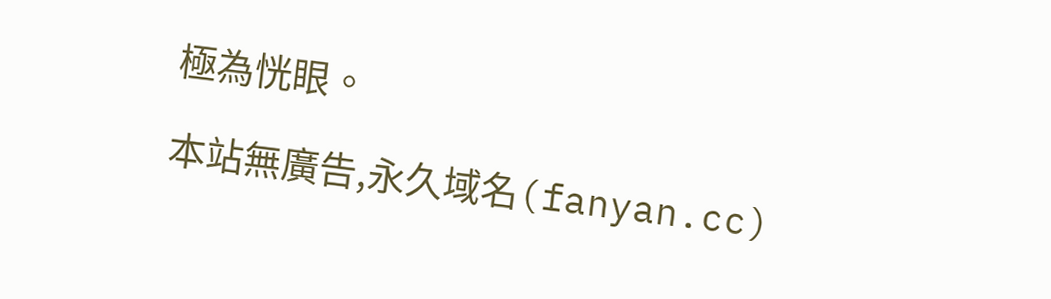極為恍眼。

本站無廣告,永久域名(fanyan.cc)